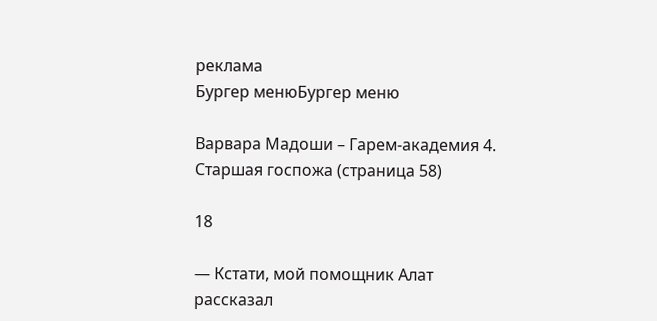реклама
Бургер менюБургер меню

Варвара Мадоши – Гарем-академия 4. Старшая госпожа (страница 58)

18

— Кстати, мой помощник Алат рассказал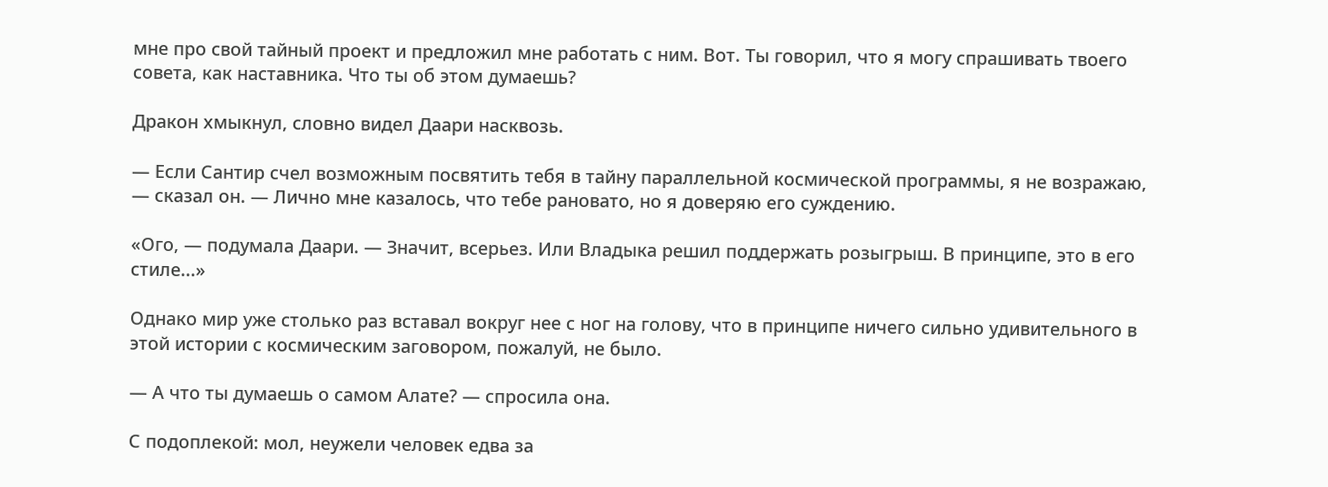мне про свой тайный проект и предложил мне работать с ним. Вот. Ты говорил, что я могу спрашивать твоего совета, как наставника. Что ты об этом думаешь?

Дракон хмыкнул, словно видел Даари насквозь.

— Если Сантир счел возможным посвятить тебя в тайну параллельной космической программы, я не возражаю, — сказал он. — Лично мне казалось, что тебе рановато, но я доверяю его суждению.

«Ого, — подумала Даари. — Значит, всерьез. Или Владыка решил поддержать розыгрыш. В принципе, это в его стиле...»

Однако мир уже столько раз вставал вокруг нее с ног на голову, что в принципе ничего сильно удивительного в этой истории с космическим заговором, пожалуй, не было.

— А что ты думаешь о самом Алате? — спросила она.

С подоплекой: мол, неужели человек едва за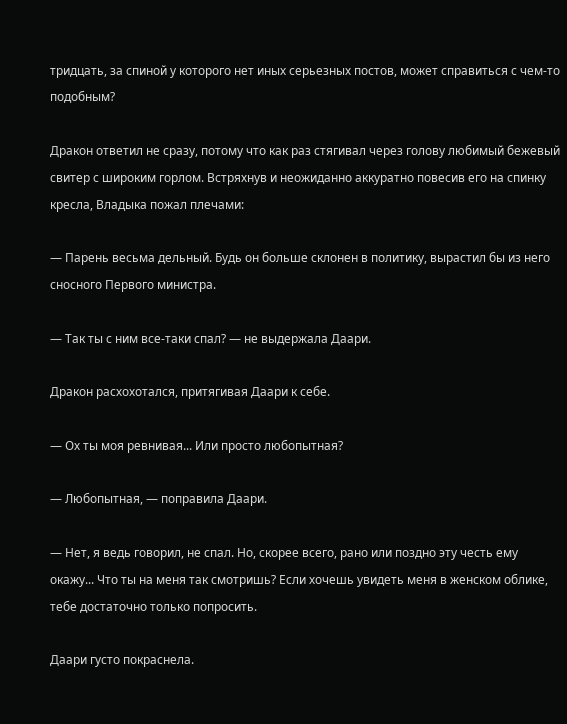тридцать, за спиной у которого нет иных серьезных постов, может справиться с чем-то подобным?

Дракон ответил не сразу, потому что как раз стягивал через голову любимый бежевый свитер с широким горлом. Встряхнув и неожиданно аккуратно повесив его на спинку кресла, Владыка пожал плечами:

— Парень весьма дельный. Будь он больше склонен в политику, вырастил бы из него сносного Первого министра.

— Так ты с ним все-таки спал? — не выдержала Даари.

Дракон расхохотался, притягивая Даари к себе.

— Ох ты моя ревнивая... Или просто любопытная?

— Любопытная, — поправила Даари.

— Нет, я ведь говорил, не спал. Но, скорее всего, рано или поздно эту честь ему окажу... Что ты на меня так смотришь? Если хочешь увидеть меня в женском облике, тебе достаточно только попросить.

Даари густо покраснела.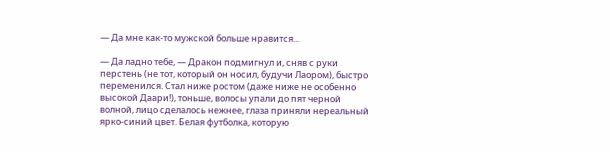— Да мне как-то мужской больше нравится...

— Да ладно тебе, — Дракон подмигнул и, сняв с руки перстень (не тот, который он носил, будучи Лаором), быстро переменился. Стал ниже ростом (даже ниже не особенно высокой Даари!), тоньше, волосы упали до пят черной волной, лицо сделалось нежнее, глаза приняли нереальный ярко-синий цвет. Белая футболка, которую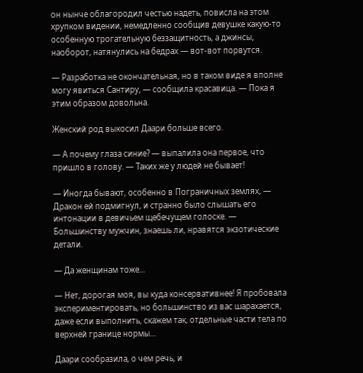он нынче облагородил честью надеть, повисла на этом хрупком видении, немедленно сообщив девушке какую-то особенную трогательную беззащитность, а джинсы, наоборот, натянулись на бедрах — вот-вот порвутся.

— Разработка не окончательная, но в таком виде я вполне могу явиться Сантиру, — сообщила красавица. — Пока я этим образом довольна.

Женский род выкосил Даари больше всего.

— А почему глаза синие? — выпалила она первое, что пришло в голову. — Таких же у людей не бывает!

— Иногда бывают, особенно в Пограничных землях, — Дракон ей подмигнул, и странно было слышать его интонации в девичьем щебечущем голоске. — Большинству мужчин, знаешь ли, нравятся экзотические детали.

— Да женщинам тоже...

— Нет, дорогая моя, вы куда консервативнее! Я пробовала экспериментировать, но большинство из вас шарахается, даже если выполнить, скажем так, отдельные части тела по верхней границе нормы...

Даари сообразила, о чем речь, и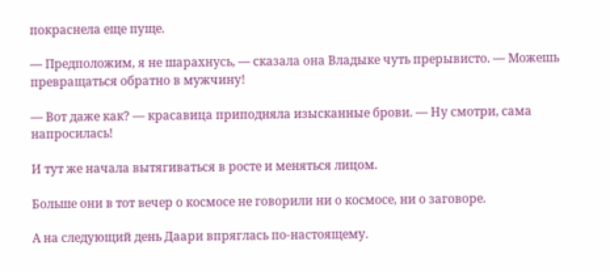покраснела еще пуще.

— Предположим, я не шарахнусь, — сказала она Владыке чуть прерывисто. — Можешь превращаться обратно в мужчину!

— Вот даже как? — красавица приподняла изысканные брови. — Ну смотри, сама напросилась!

И тут же начала вытягиваться в росте и меняться лицом.

Больше они в тот вечер о космосе не говорили ни о космосе, ни о заговоре.

А на следующий день Даари впряглась по-настоящему.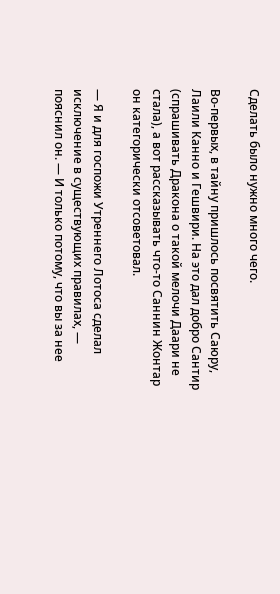Сделать было нужно много чего.

Во-первых, в тайну пришлось посвятить Саюру, Лаили Канно и Гешвири. На это дал добро Сантир (спрашивать Дракона о такой мелочи Даари не стала), а вот рассказывать что-то Саннин Жонтар он категорически отсоветовал.

— Я и для госпожи Утреннего Лотоса сделал исключение в существующих правилах, — пояснил он. — И только потому, что вы за нее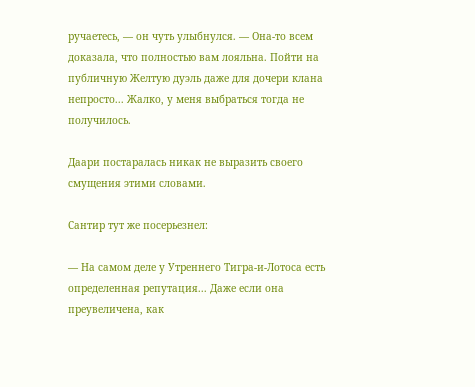ручаетесь, — он чуть улыбнулся. — Она-то всем доказала, что полностью вам лояльна. Пойти на публичную Желтую дуэль даже для дочери клана непросто... Жалко, у меня выбраться тогда не получилось.

Даари постаралась никак не выразить своего смущения этими словами.

Сантир тут же посерьезнел:

— На самом деле у Утреннего Тигра-и-Лотоса есть определенная репутация... Даже если она преувеличена, как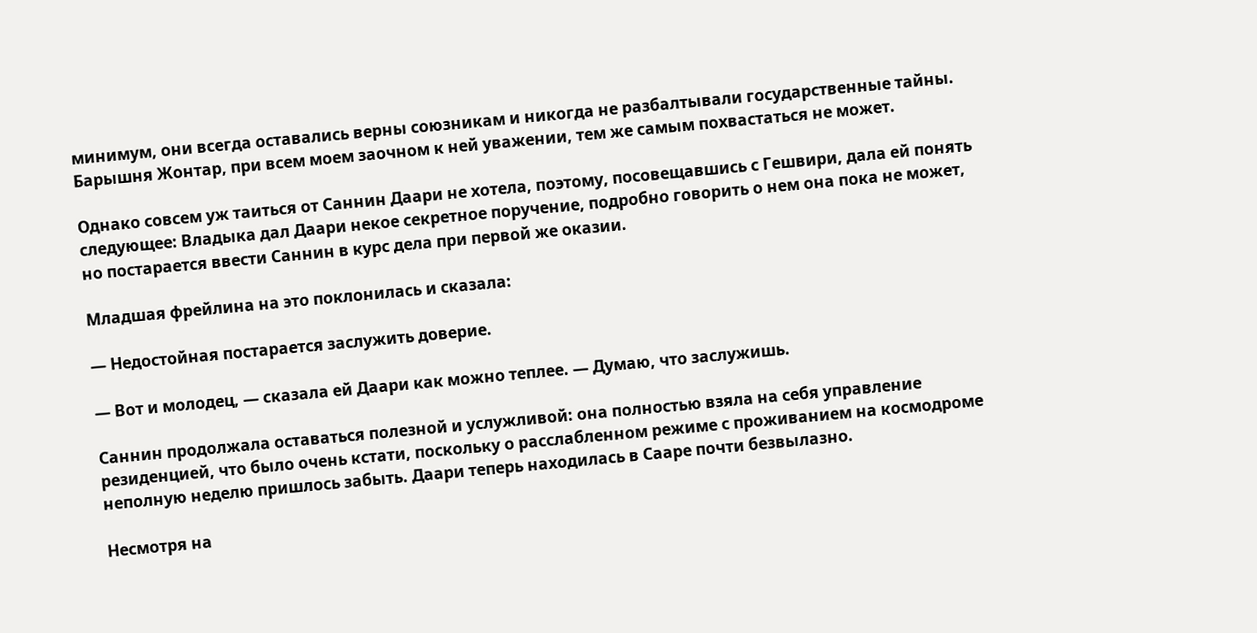минимум, они всегда оставались верны союзникам и никогда не разбалтывали государственные тайны. Барышня Жонтар, при всем моем заочном к ней уважении, тем же самым похвастаться не может.

Однако совсем уж таиться от Саннин Даари не хотела, поэтому, посовещавшись с Гешвири, дала ей понять следующее: Владыка дал Даари некое секретное поручение, подробно говорить о нем она пока не может, но постарается ввести Саннин в курс дела при первой же оказии.

Младшая фрейлина на это поклонилась и сказала:

— Недостойная постарается заслужить доверие.

— Вот и молодец, — сказала ей Даари как можно теплее. — Думаю, что заслужишь.

Саннин продолжала оставаться полезной и услужливой: она полностью взяла на себя управление резиденцией, что было очень кстати, поскольку о расслабленном режиме с проживанием на космодроме неполную неделю пришлось забыть. Даари теперь находилась в Сааре почти безвылазно.

Несмотря на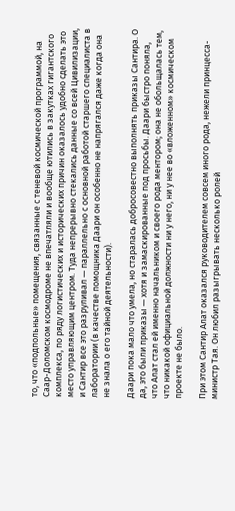то, что «подпольные» помещения, связанные с теневой космической программой, на Саар-Доломском космодроме не впечатляли и вообще ютились в закутках гигантского комплекса, по ряду логистических и исторических причин оказалось удобно сделать это место управляющим центром. Туда непрерывно стекались данные со всей Цивилизации, и Сантир все это разруливал — параллельно с основной работой старшего специалиста в лаборатории (в качестве помощника Даари он особенно не напрягался даже когда она не знала о его тайной деятельности).

Даари пока мало что умела, но старалась добросовестно выполнять приказы Сантира. О да, это были приказы — хотя и замаскированные под просьбы. Даари быстро поняла, что Алат стал ей именно начальником и своего рода ментором; она не обольщалась тем, что никакой официальной должности ни у него, ни у нее во «вложенном» космическом проекте не было.

При этом Сантир Алат оказался руководителем совсем иного рода, нежели принцесса-министр Тая. Он любил разыгрывать несколько ролей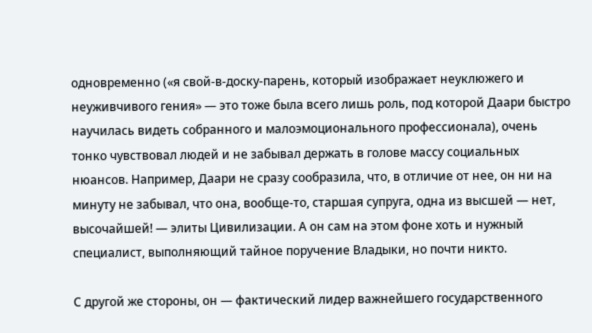одновременно («я свой-в-доску-парень, который изображает неуклюжего и неуживчивого гения» — это тоже была всего лишь роль, под которой Даари быстро научилась видеть собранного и малоэмоционального профессионала), очень тонко чувствовал людей и не забывал держать в голове массу социальных нюансов. Например, Даари не сразу сообразила, что, в отличие от нее, он ни на минуту не забывал, что она, вообще-то, старшая супруга, одна из высшей — нет, высочайшей! — элиты Цивилизации. А он сам на этом фоне хоть и нужный специалист, выполняющий тайное поручение Владыки, но почти никто.

С другой же стороны, он — фактический лидер важнейшего государственного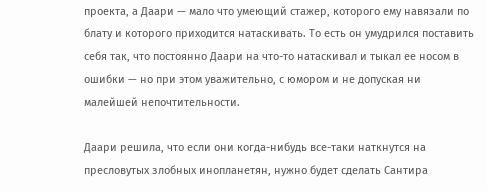проекта, а Даари — мало что умеющий стажер, которого ему навязали по блату и которого приходится натаскивать. То есть он умудрился поставить себя так, что постоянно Даари на что-то натаскивал и тыкал ее носом в ошибки — но при этом уважительно, с юмором и не допуская ни малейшей непочтительности.

Даари решила, что если они когда-нибудь все-таки наткнутся на пресловутых злобных инопланетян, нужно будет сделать Сантира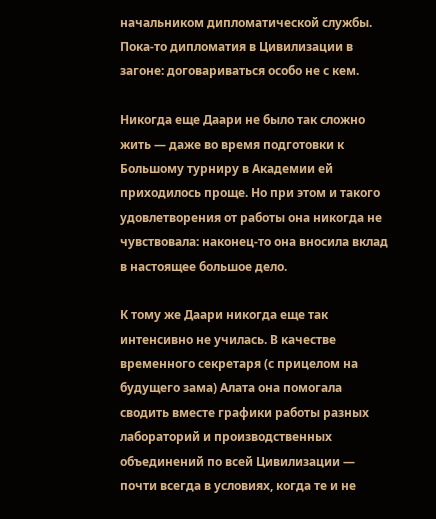начальником дипломатической службы. Пока-то дипломатия в Цивилизации в загоне: договариваться особо не с кем.

Никогда еще Даари не было так сложно жить — даже во время подготовки к Большому турниру в Академии ей приходилось проще. Но при этом и такого удовлетворения от работы она никогда не чувствовала: наконец-то она вносила вклад в настоящее большое дело.

К тому же Даари никогда еще так интенсивно не училась. В качестве временного секретаря (с прицелом на будущего зама) Алата она помогала сводить вместе графики работы разных лабораторий и производственных объединений по всей Цивилизации — почти всегда в условиях, когда те и не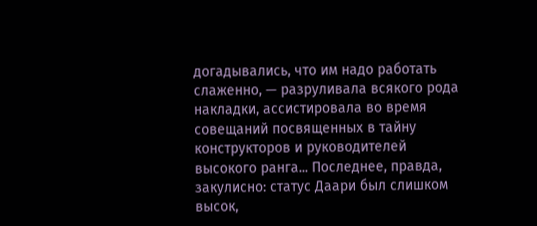догадывались, что им надо работать слаженно, — разруливала всякого рода накладки, ассистировала во время совещаний посвященных в тайну конструкторов и руководителей высокого ранга... Последнее, правда, закулисно: статус Даари был слишком высок,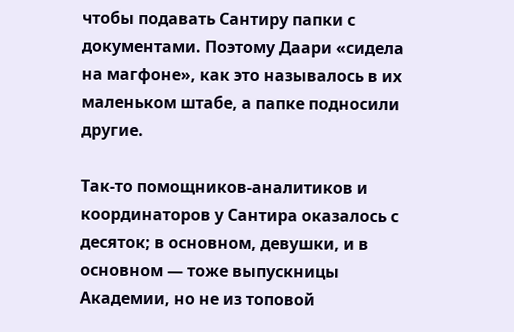чтобы подавать Сантиру папки с документами. Поэтому Даари «сидела на магфоне», как это называлось в их маленьком штабе, а папке подносили другие.

Так-то помощников-аналитиков и координаторов у Сантира оказалось с десяток; в основном, девушки, и в основном — тоже выпускницы Академии, но не из топовой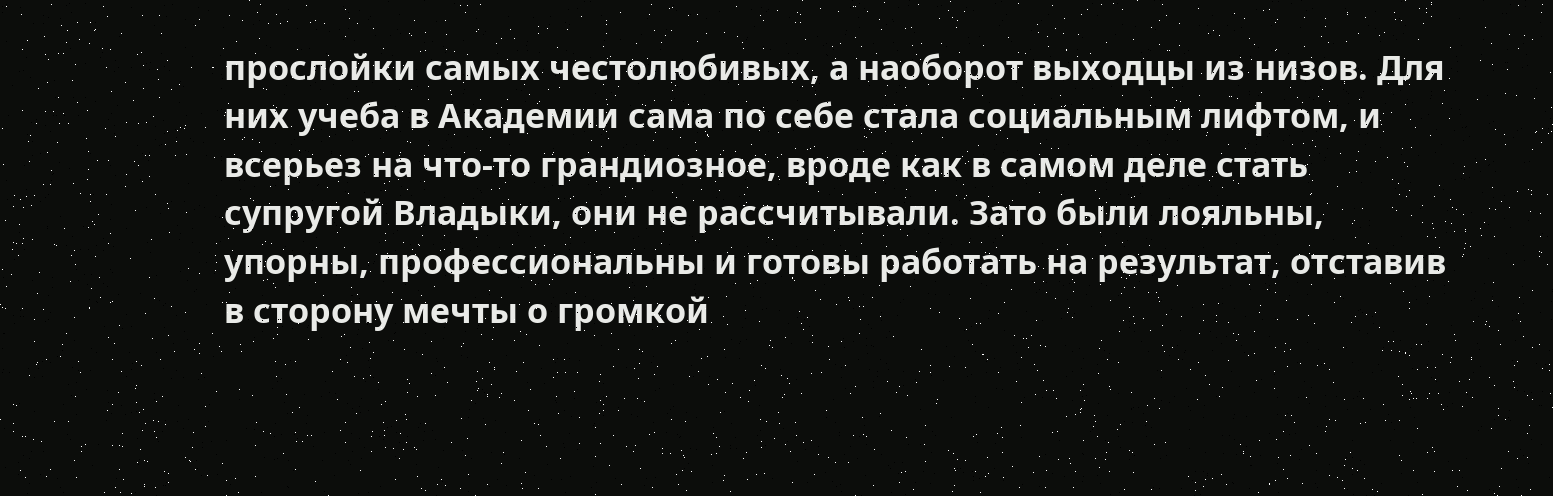прослойки самых честолюбивых, а наоборот выходцы из низов. Для них учеба в Академии сама по себе стала социальным лифтом, и всерьез на что-то грандиозное, вроде как в самом деле стать супругой Владыки, они не рассчитывали. Зато были лояльны, упорны, профессиональны и готовы работать на результат, отставив в сторону мечты о громкой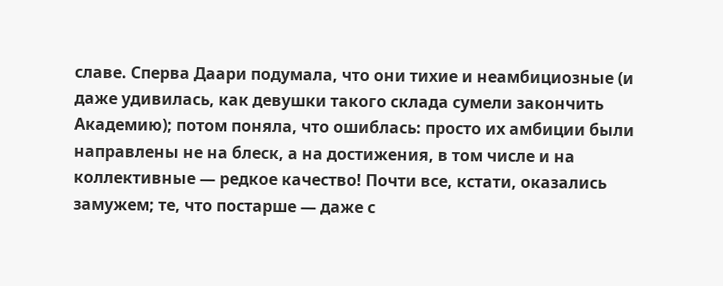славе. Сперва Даари подумала, что они тихие и неамбициозные (и даже удивилась, как девушки такого склада сумели закончить Академию); потом поняла, что ошиблась: просто их амбиции были направлены не на блеск, а на достижения, в том числе и на коллективные — редкое качество! Почти все, кстати, оказались замужем; те, что постарше — даже с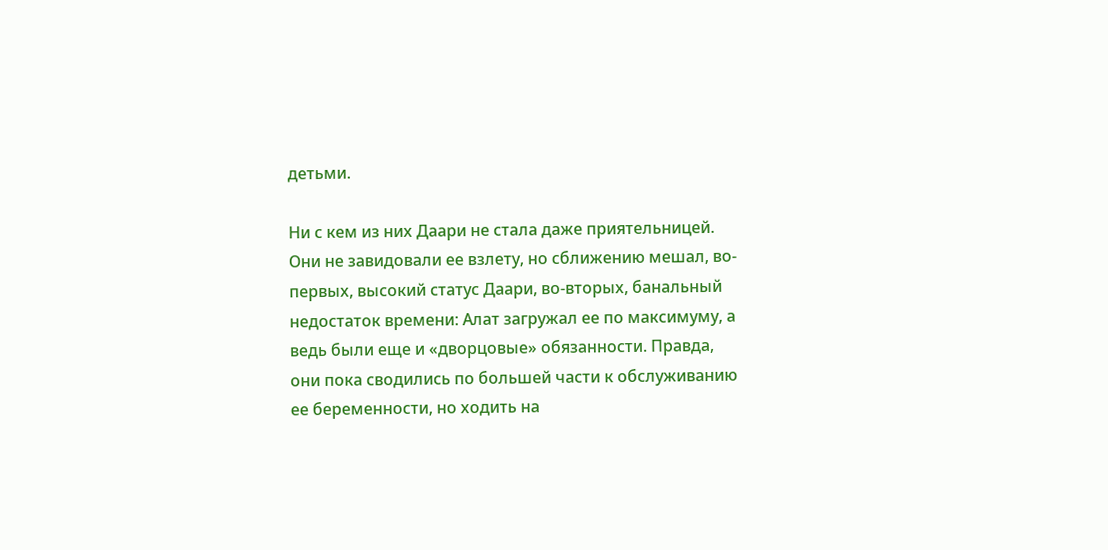детьми.

Ни с кем из них Даари не стала даже приятельницей. Они не завидовали ее взлету, но сближению мешал, во-первых, высокий статус Даари, во-вторых, банальный недостаток времени: Алат загружал ее по максимуму, а ведь были еще и «дворцовые» обязанности. Правда, они пока сводились по большей части к обслуживанию ее беременности, но ходить на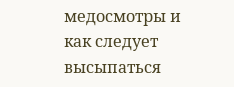медосмотры и как следует высыпаться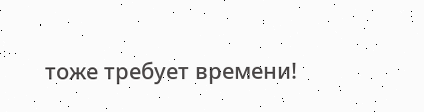тоже требует времени!